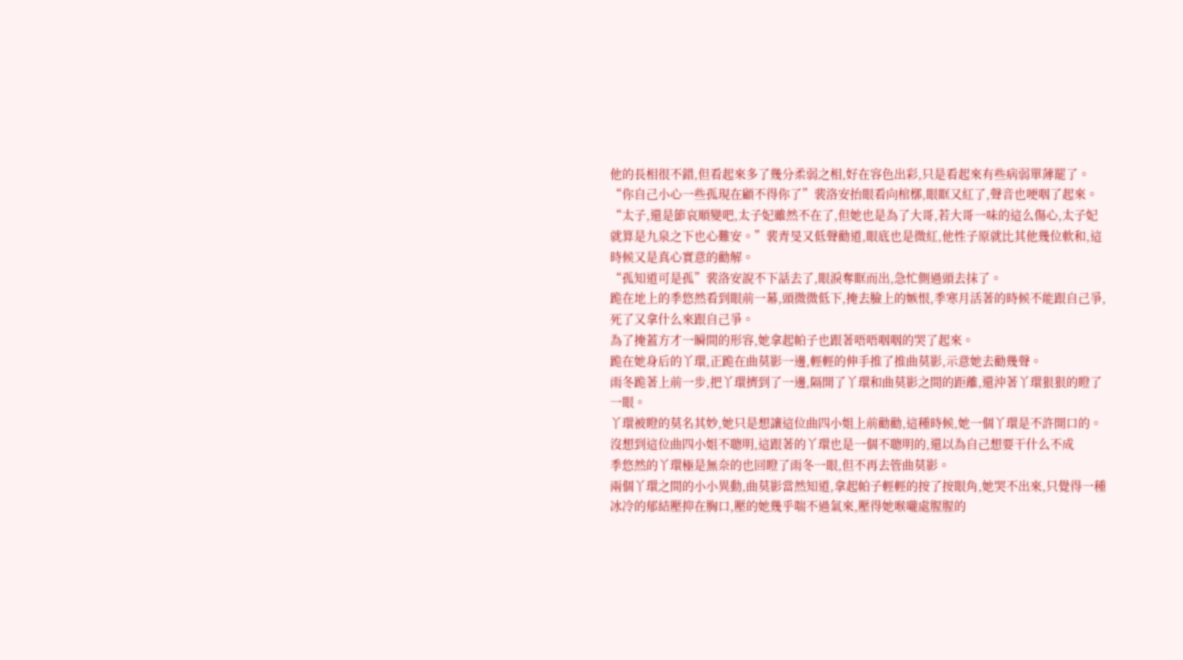他的長相很不錯,但看起來多了幾分柔弱之相,好在容色出彩,只是看起來有些病弱單薄罷了。
“你自己小心一些孤現在顧不得你了”裴洛安抬眼看向棺槨,眼眶又紅了,聲音也哽咽了起來。
“太子,還是節哀順變吧,太子妃雖然不在了,但她也是為了大哥,若大哥一味的這么傷心,太子妃就算是九泉之下也心難安。”裴青旻又低聲勸道,眼底也是微紅,他性子原就比其他幾位軟和,這時候又是真心實意的勸解。
“孤知道可是孤”裴洛安說不下話去了,眼淚奪眶而出,急忙側過頭去抹了。
跪在地上的季悠然看到眼前一幕,頭微微低下,掩去臉上的嫉恨,季寒月活著的時候不能跟自己爭,死了又拿什么來跟自己爭。
為了掩蓋方才一瞬間的形容,她拿起帕子也跟著唔唔咽咽的哭了起來。
跪在她身后的丫環,正跪在曲莫影一邊,輕輕的伸手推了推曲莫影,示意她去勸幾聲。
雨冬跪著上前一步,把丫環擠到了一邊,隔開了丫環和曲莫影之間的距離,還沖著丫環狠狠的瞪了一眼。
丫環被瞪的莫名其妙,她只是想讓這位曲四小姐上前勸勸,這種時候,她一個丫環是不許開口的。
沒想到這位曲四小姐不聰明,這跟著的丫環也是一個不聰明的,還以為自己想要干什么不成
季悠然的丫環極是無奈的也回瞪了雨冬一眼,但不再去管曲莫影。
兩個丫環之間的小小異動,曲莫影當然知道,拿起帕子輕輕的按了按眼角,她哭不出來,只覺得一種冰冷的郁結壓抑在胸口,壓的她幾乎喘不過氣來,壓得她喉嚨處腥腥的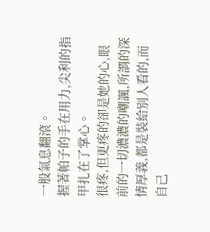一股氣息翻滾。
握著帕子的手在用力,尖利的指甲扎在了掌心。
很疼,但更疼的卻是她的心,眼前的一切濃濃的嘲諷,所謂的深情厚義,都是裝給別人看的,而自己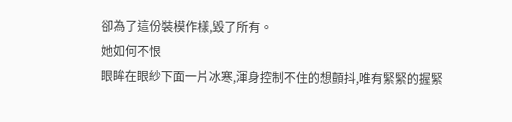卻為了這份裝模作樣,毀了所有。
她如何不恨
眼眸在眼紗下面一片冰寒,渾身控制不住的想顫抖,唯有緊緊的握緊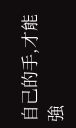自己的手,才能強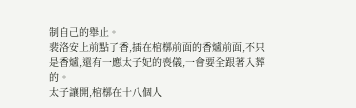制自己的舉止。
裴洛安上前點了香,插在棺槨前面的香爐前面,不只是香爐,還有一應太子妃的喪儀,一會要全跟著入葬的。
太子讓開,棺槨在十八個人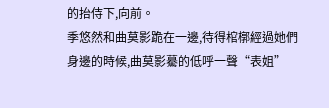的抬侍下,向前。
季悠然和曲莫影跪在一邊,待得棺槨經過她們身邊的時候,曲莫影驀的低呼一聲“表姐”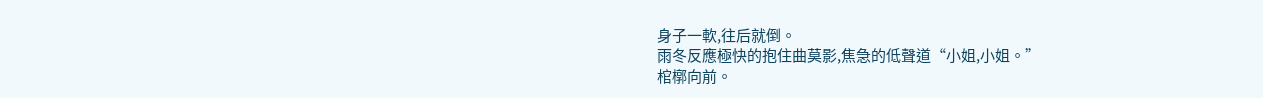身子一軟,往后就倒。
雨冬反應極快的抱住曲莫影,焦急的低聲道“小姐,小姐。”
棺槨向前。